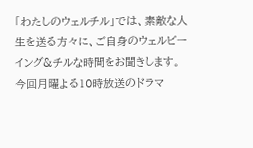「わたしのウェルチル」では、素敵な人生を送る方々に、ご自身のウェルビーイング&チルな時間をお聞きします。今回月曜よる10時放送のドラマ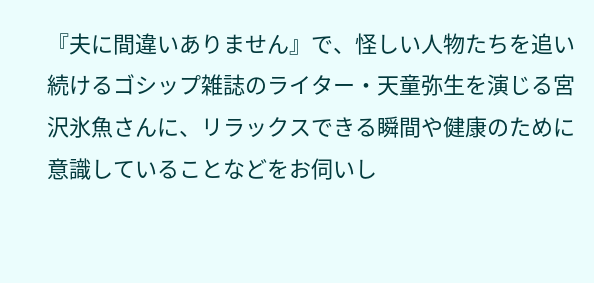『夫に間違いありません』で、怪しい人物たちを追い続けるゴシップ雑誌のライター・天童弥生を演じる宮沢氷魚さんに、リラックスできる瞬間や健康のために意識していることなどをお伺いし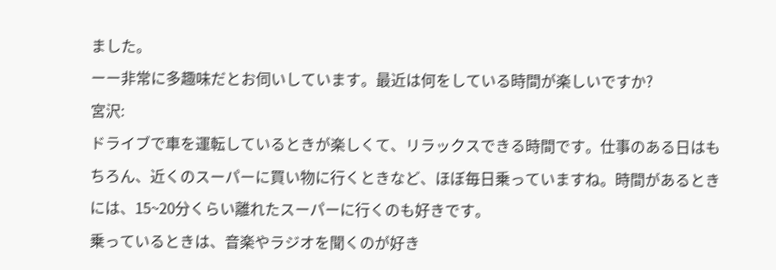ました。
ーー非常に多趣味だとお伺いしています。最近は何をしている時間が楽しいですか?
宮沢:
ドライブで車を運転しているときが楽しくて、リラックスできる時間です。仕事のある日はもちろん、近くのスーパーに買い物に行くときなど、ほぼ毎日乗っていますね。時間があるときには、15~20分くらい離れたスーパーに行くのも好きです。
乗っているときは、音楽やラジオを聞くのが好き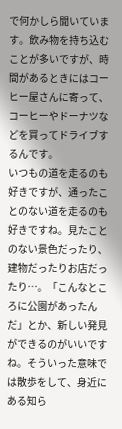で何かしら聞いています。飲み物を持ち込むことが多いですが、時間があるときにはコーヒー屋さんに寄って、コーヒーやドーナツなどを買ってドライブするんです。
いつもの道を走るのも好きですが、通ったことのない道を走るのも好きですね。見たことのない景色だったり、建物だったりお店だったり…。「こんなところに公園があったんだ」とか、新しい発見ができるのがいいですね。そういった意味では散歩をして、身近にある知ら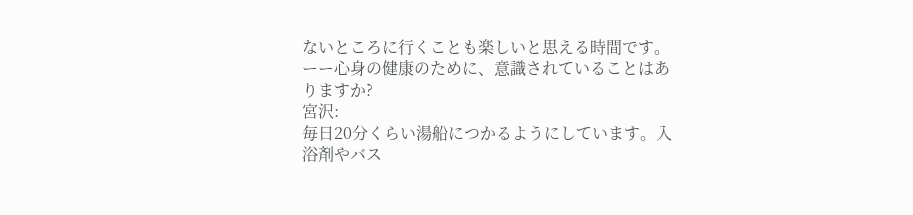ないところに行くことも楽しいと思える時間です。
ーー心身の健康のために、意識されていることはありますか?
宮沢:
毎日20分くらい湯船につかるようにしています。入浴剤やバス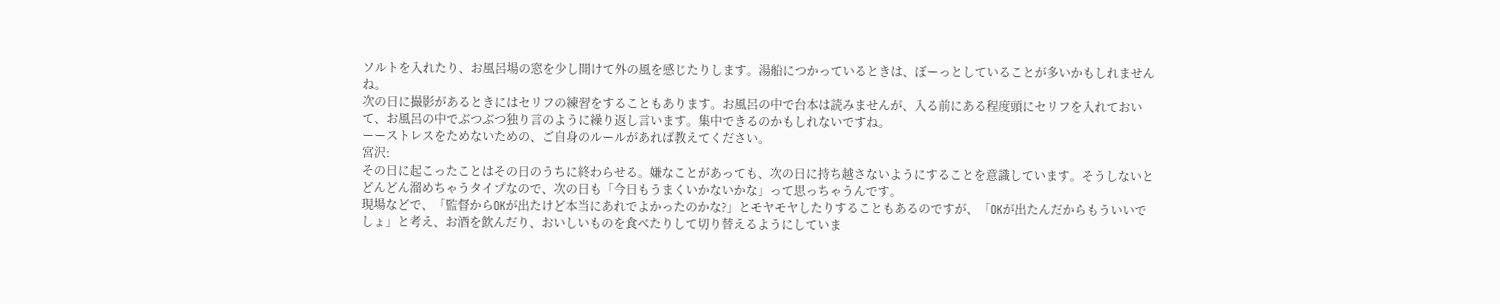ソルトを入れたり、お風呂場の窓を少し開けて外の風を感じたりします。湯船につかっているときは、ぼーっとしていることが多いかもしれませんね。
次の日に撮影があるときにはセリフの練習をすることもあります。お風呂の中で台本は読みませんが、入る前にある程度頭にセリフを入れておいて、お風呂の中でぶつぶつ独り言のように繰り返し言います。集中できるのかもしれないですね。
ーーストレスをためないための、ご自身のルールがあれば教えてください。
宮沢:
その日に起こったことはその日のうちに終わらせる。嫌なことがあっても、次の日に持ち越さないようにすることを意識しています。そうしないとどんどん溜めちゃうタイプなので、次の日も「今日もうまくいかないかな」って思っちゃうんです。
現場などで、「監督からOKが出たけど本当にあれでよかったのかな?」とモヤモヤしたりすることもあるのですが、「OKが出たんだからもういいでしょ」と考え、お酒を飲んだり、おいしいものを食べたりして切り替えるようにしていま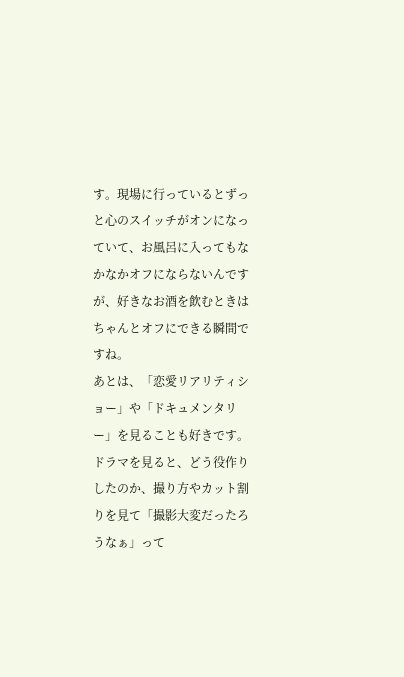す。現場に行っているとずっと心のスイッチがオンになっていて、お風呂に入ってもなかなかオフにならないんですが、好きなお酒を飲むときはちゃんとオフにできる瞬間ですね。
あとは、「恋愛リアリティショー」や「ドキュメンタリー」を見ることも好きです。ドラマを見ると、どう役作りしたのか、撮り方やカット割りを見て「撮影大変だったろうなぁ」って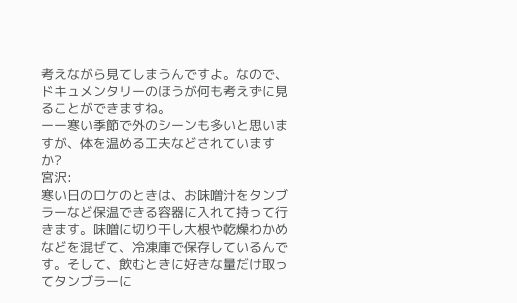考えながら見てしまうんですよ。なので、ドキュメンタリーのほうが何も考えずに見ることができますね。
ーー寒い季節で外のシーンも多いと思いますが、体を温める工夫などされていますか?
宮沢:
寒い日のロケのときは、お味噌汁をタンブラーなど保温できる容器に入れて持って行きます。味噌に切り干し大根や乾燥わかめなどを混ぜて、冷凍庫で保存しているんです。そして、飲むときに好きな量だけ取ってタンブラーに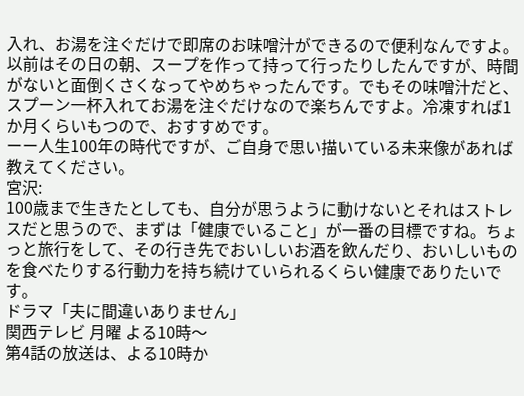入れ、お湯を注ぐだけで即席のお味噌汁ができるので便利なんですよ。以前はその日の朝、スープを作って持って行ったりしたんですが、時間がないと面倒くさくなってやめちゃったんです。でもその味噌汁だと、スプーン一杯入れてお湯を注ぐだけなので楽ちんですよ。冷凍すれば1か月くらいもつので、おすすめです。
ーー人生100年の時代ですが、ご自身で思い描いている未来像があれば教えてください。
宮沢:
100歳まで生きたとしても、自分が思うように動けないとそれはストレスだと思うので、まずは「健康でいること」が一番の目標ですね。ちょっと旅行をして、その行き先でおいしいお酒を飲んだり、おいしいものを食べたりする行動力を持ち続けていられるくらい健康でありたいです。
ドラマ「夫に間違いありません」
関西テレビ 月曜 よる10時〜
第4話の放送は、よる10時か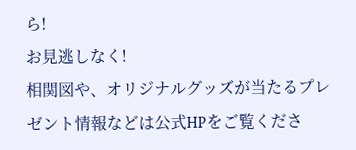ら!
お見逃しなく!
相関図や、オリジナルグッズが当たるプレゼント情報などは公式HPをご覧くださ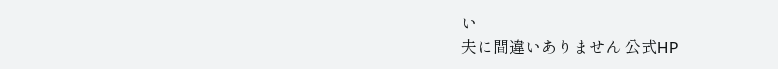い
夫に間違いありません 公式HP